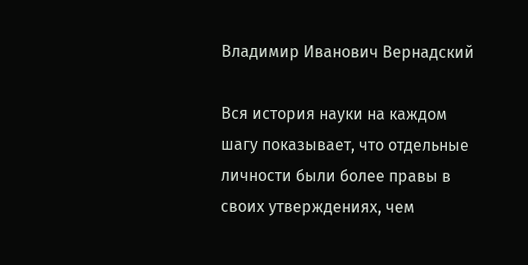Владимир Иванович Вернадский

Вся история науки на каждом шагу показывает, что отдельные личности были более правы в своих утверждениях, чем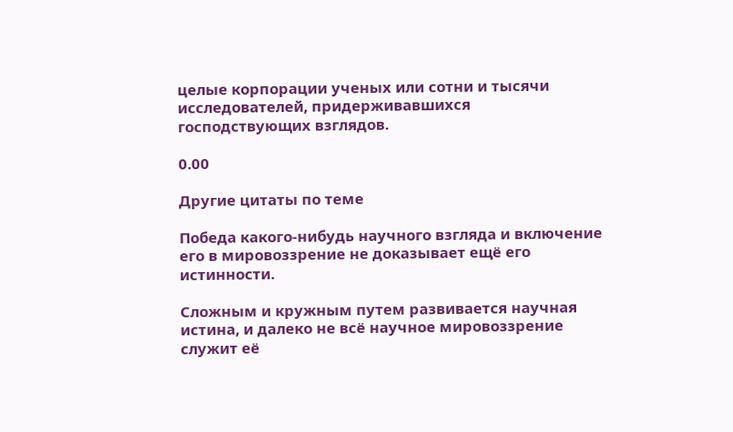целые корпорации ученых или сотни и тысячи исследователей, придерживавшихся господствующих взглядов.

0.00

Другие цитаты по теме

Победа какого-нибудь научного взгляда и включение его в мировоззрение не доказывает ещё его истинности.

Сложным и кружным путем развивается научная истина, и далеко не всё научное мировоззрение служит её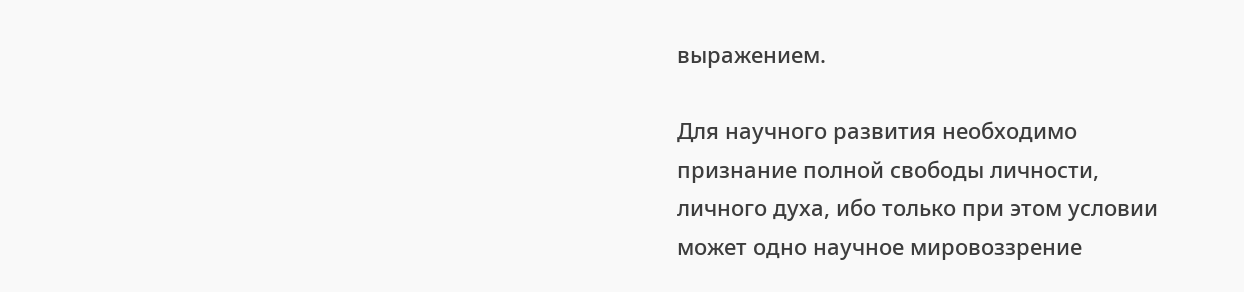выражением.

Для научного развития необходимо признание полной свободы личности, личного духа, ибо только при этом условии может одно научное мировоззрение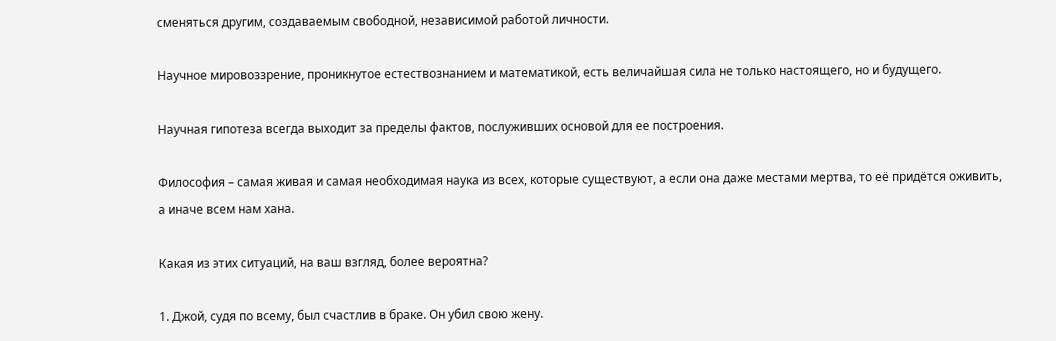сменяться другим, создаваемым свободной, независимой работой личности.

Научное мировоззрение, проникнутое естествознанием и математикой, есть величайшая сила не только настоящего, но и будущего.

Научная гипотеза всегда выходит за пределы фактов, послуживших основой для ее построения.

Философия – самая живая и самая необходимая наука из всех, которые существуют, а если она даже местами мертва, то её придётся оживить, а иначе всем нам хана.

Какая из этих ситуаций, на ваш взгляд, более вероятна?

1. Джой, судя по всему, был счастлив в браке. Он убил свою жену.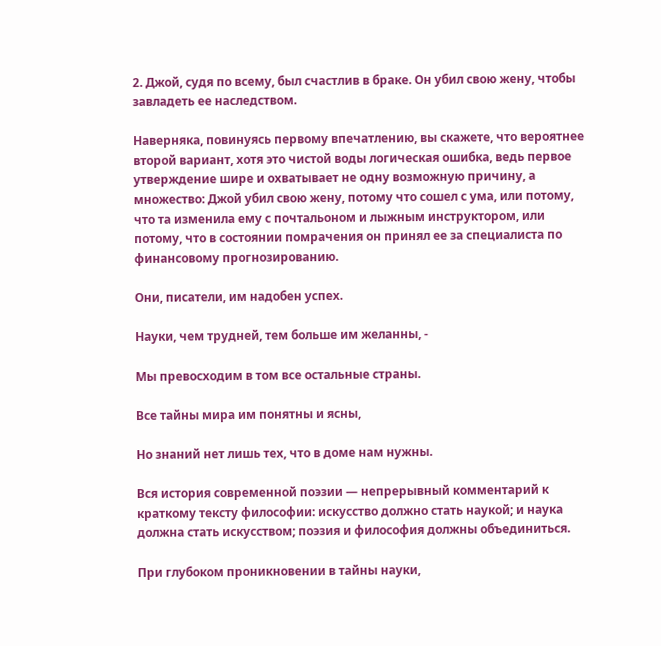2. Джой, судя по всему, был счастлив в браке. Он убил свою жену, чтобы завладеть ее наследством.

Наверняка, повинуясь первому впечатлению, вы скажете, что вероятнее второй вариант, хотя это чистой воды логическая ошибка, ведь первое утверждение шире и охватывает не одну возможную причину, а множество: Джой убил свою жену, потому что сошел с ума, или потому, что та изменила ему с почтальоном и лыжным инструктором, или потому, что в состоянии помрачения он принял ее за специалиста по финансовому прогнозированию.

Они, писатели, им надобен успех.

Науки, чем трудней, тем больше им желанны, -

Мы превосходим в том все остальные страны.

Все тайны мира им понятны и ясны,

Но знаний нет лишь тех, что в доме нам нужны.

Вся история современной поэзии — непрерывный комментарий к краткому тексту философии: искусство должно стать наукой; и наука должна стать искусством; поэзия и философия должны объединиться.

При глубоком проникновении в тайны науки,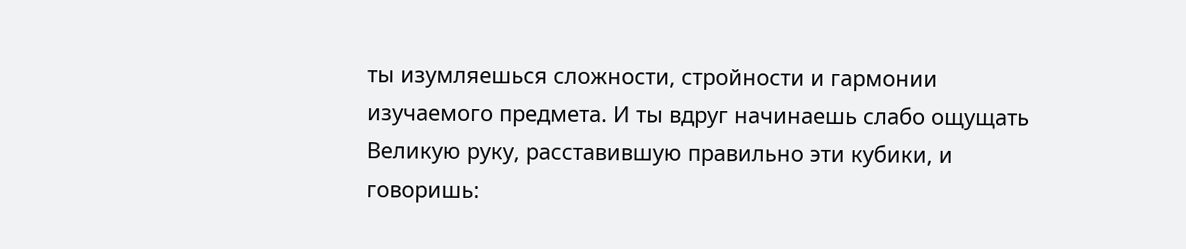ты изумляешься сложности, стройности и гармонии изучаемого предмета. И ты вдруг начинаешь слабо ощущать Великую руку, расставившую правильно эти кубики, и говоришь: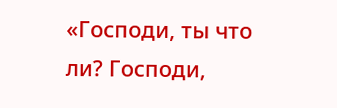«Господи, ты что ли? Господи,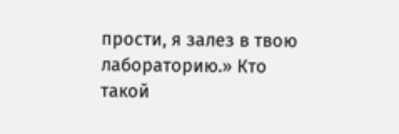прости, я залез в твою лабораторию.» Кто такой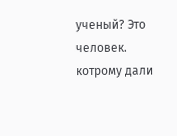ученый? Это человек. котрому дали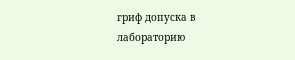гриф допуска в лабораторию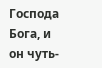Господа Бога, и он чуть-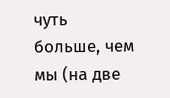чуть больше, чем мы (на две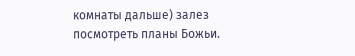комнаты дальше) залез посмотреть планы Божьи.